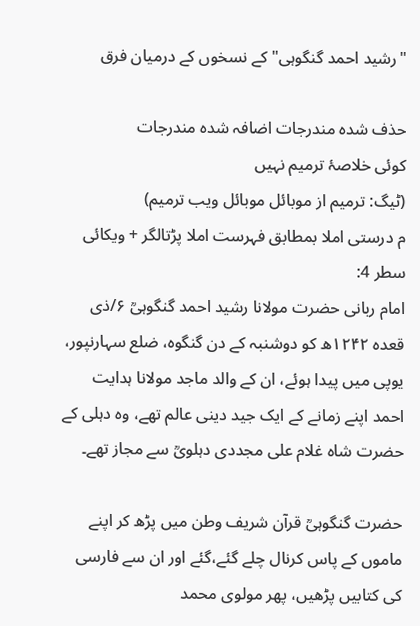"رشید احمد گنگوہی" کے نسخوں کے درمیان فرق

حذف شدہ مندرجات اضافہ شدہ مندرجات
کوئی خلاصۂ ترمیم نہیں
(ٹیگ: ترمیم از موبائل موبائل ویب ترمیم)
م درستی املا بمطابق فہرست املا پڑتالگر + ویکائی
سطر 4:
امام ربانی حضرت مولانا رشید احمد گنگوہیؒ ۶/ذی قعدہ ۱۲۴۲ھ کو دوشنبہ کے دن گنگوہ، ضلع سہارنپور، یوپی میں پیدا ہوئے، ان کے والد ماجد مولانا ہدایت احمد اپنے زمانے کے ایک جید دینی عالم تھے، وہ دہلی کے حضرت شاہ غلام علی مجددی دہلویؒ سے مجاز تھے۔

حضرت گنگوہیؒ قرآن شریف وطن میں پڑھ کر اپنے ماموں کے پاس کرنال چلے گئے،گئے اور ان سے فارسی کی کتابیں پڑھیں، پھر مولوی محمد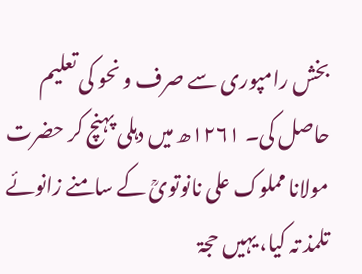بخش رامپوری سے صرف و نحو کی تعلیم حاصل کی۔ ۱۲۶۱ھ میں دہلی پہنچ کر حضرت مولانا مملوک علی نانوتویؒ کے سامنے زانوئے تلمذ تہ کیا، یہیں حجۃ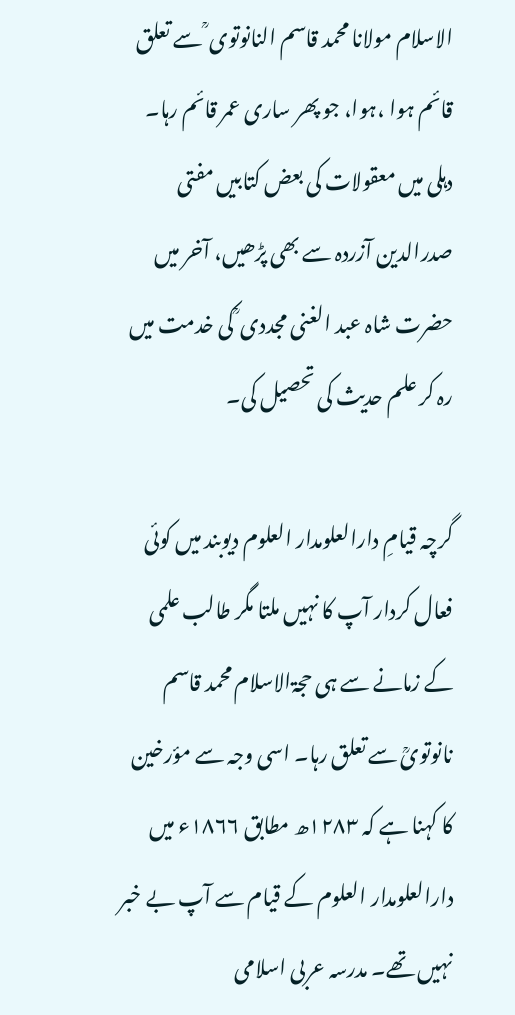الاسلام مولانا محمد قاسم النانوتوی ؒ سے تعلق قائم ہوا ،ہوا، جو پھر ساری عمر قائم رہا۔ دہلی میں معقولات کی بعض کتابیں مفتی صدرالدین آزردہ سے بھی پڑھیں، آخر میں حضرت شاہ عبد الغنی مجددی ؒ کی خدمت میں رہ کر علم حدیث کی تحصیل کی۔

گرچہ قیامِ دارالعلومدار العلوم دیوبند میں کوئی فعال کردار آپ کا نہیں ملتا مگر طالب علمی کے زمانے سے ہی حجۃالاسلام محمد قاسم نانوتویؒ سے تعلق رہا۔ اسی وجہ سے مؤرخین کا کہنا ہے کہ ۱۲۸۳ھ مطابق ۱۸۶۶ء میں دارالعلومدار العلوم کے قیام سے آپ بے خبر نہیں تھے۔ مدرسہ عربی اسلامی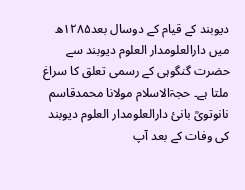دیوبند کے قیام کے دوسال بعد۱۲۸۵ھ میں دارالعلومدار العلوم دیوبند سے حضرت گنگوہی کے رسمی تعلق کا سراغ ملتا ہے۔ حجۃالاسلام مولانا محمدقاسم نانوتویؒ بانئ دارالعلومدار العلوم دیوبند کی وفات کے بعد آپ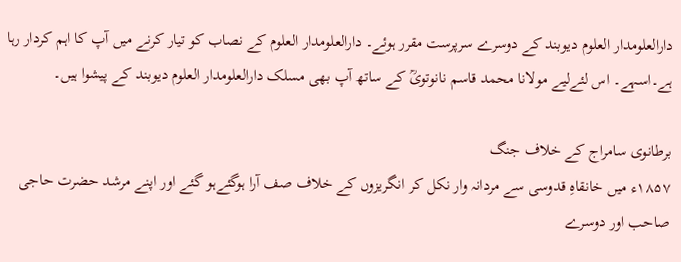دارالعلومدار العلوم دیوبند کے دوسرے سرپرست مقرر ہوئے۔ دارالعلومدار العلوم کے نصاب کو تیار کرنے میں آپ کا اہم کردار رہا ہے۔اسہے۔ اس لئےلیے مولانا محمد قاسم نانوتویؒ کے ساتھ آپ بھی مسلک دارالعلومدار العلوم دیوبند کے پیشوا ہیں۔

برطانوی سامراج کے خلاف جنگ
۱۸۵۷ء میں خانقاہِ قدوسی سے مردانہ وار نکل کر انگریزوں کے خلاف صف آرا ہوگئےہو گئے اور اپنے مرشد حضرت حاجی صاحب اور دوسرے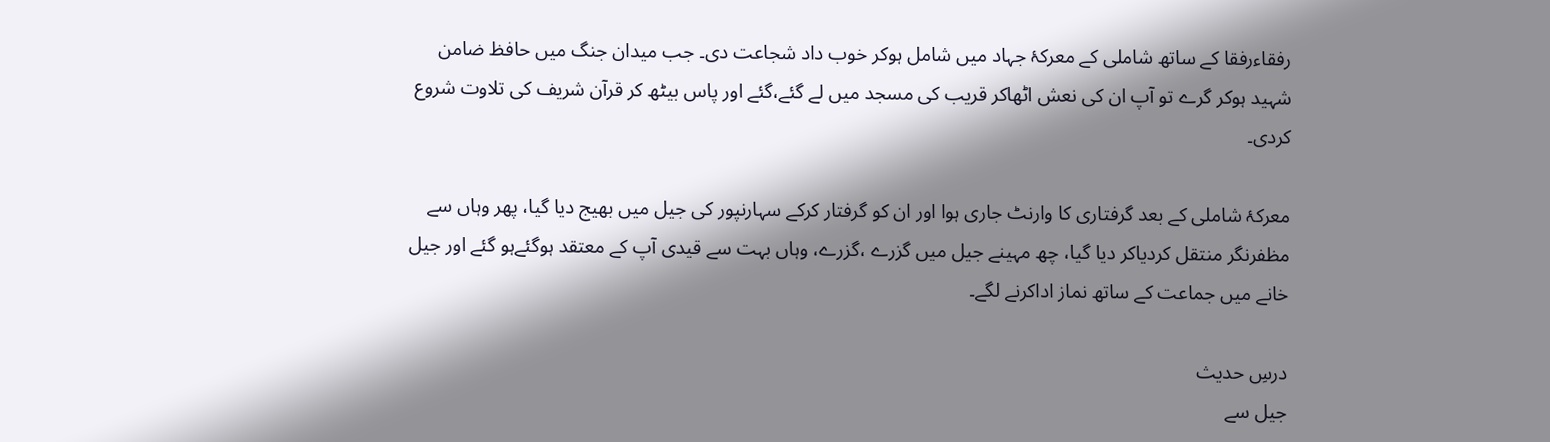رفقاءرفقا کے ساتھ شاملی کے معرکۂ جہاد میں شامل ہوکر خوب داد شجاعت دی۔ جب میدان جنگ میں حافظ ضامن شہید ہوکر گرے تو آپ ان کی نعش اٹھاکر قریب کی مسجد میں لے گئے،گئے اور پاس بیٹھ کر قرآن شریف کی تلاوت شروع کردی۔

معرکۂ شاملی کے بعد گرفتاری کا وارنٹ جاری ہوا اور ان کو گرفتار کرکے سہارنپور کی جیل میں بھیج دیا گیا، پھر وہاں سے مظفرنگر منتقل کردیاکر دیا گیا، چھ مہینے جیل میں گزرے ،گزرے، وہاں بہت سے قیدی آپ کے معتقد ہوگئےہو گئے اور جیل خانے میں جماعت کے ساتھ نماز اداکرنے لگے۔

درسِ حدیث
جیل سے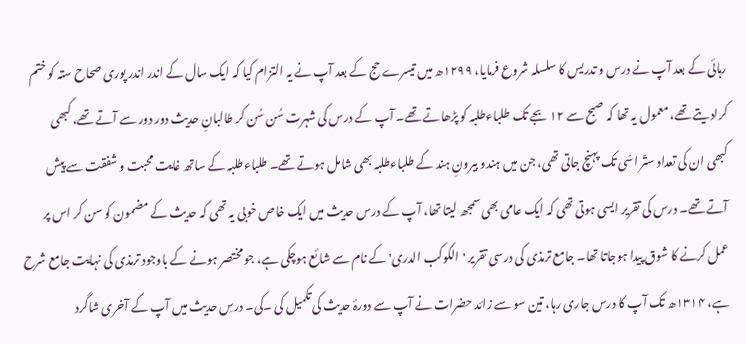رہائی کے بعد آپ نے درس و تدریس کا سلسلہ شروع فرمایا، ۱۲۹۹ھ میں تیسرے حج کے بعد آپ نے یہ التزام کیا کہ ایک سال کے اندر اندر پوری صحاح ستہ کو ختم کرادیتے تھے، معمول یہ تھا کہ صبح سے ۱۲ بجے تک طلباءطلبہ کو پڑھاتے تھے۔ آپ کے درس کی شہرت سُن سُن کر طالبانِ حدیث دور دور سے آتے تھے، کبھی کبھی ان کی تعداد ستّر اسّی تک پہنچ جاتی تھی، جن میں ہندو بیرونِ ہند کے طلباءطلبہ بھی شامل ہوتے تھے۔ طلباءطلبہ کے ساتھ غایت محبت و شفقت سے پیش آتے تھے۔ درس کی تقریر ایسی ہوتی تھی کہ ایک عامی بھی سمجھ لیتا تھا، آپ کے درس حدیث میں ایک خاص خوبی یہ تھی کہ حدیث کے مضمون کو سن کر اس پر عمل کرنے کا شوق پیدا ہوجاتا تھا۔ جامع ترمذی کی درسی تقریر 'الکوکب الدری' کے نام سے شائع ہوچکی ہے، جو مختصر ہونے کے باوجود ترمذی کی نہایت جامع شرح ہے، ۱۳۱۴ھ تک آپ کا درس جاری رہا، تین سو سے زائد حضرات نے آپ سے دورۂ حدیث کی تکمیل کی ۔کی۔ درسِ حدیث میں آپ کے آخری شاگرد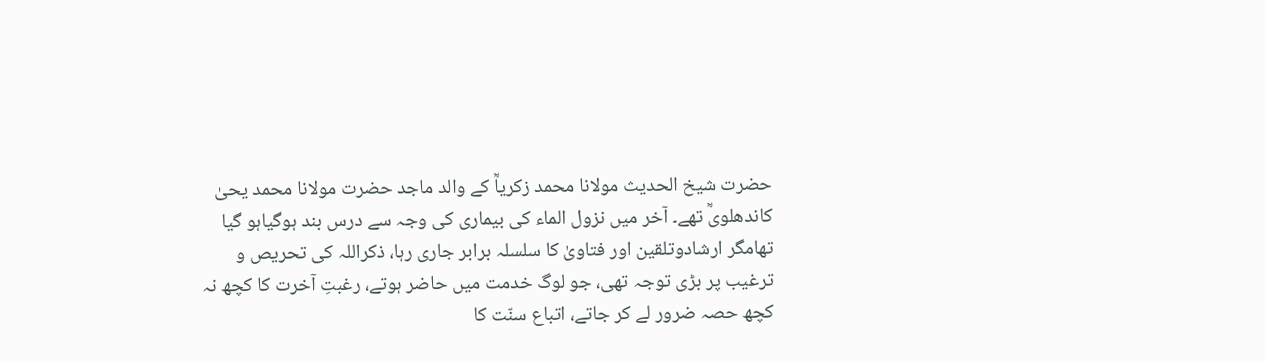حضرت شیخ الحدیث مولانا محمد زکریاؒ کے والد ماجد حضرت مولانا محمد یحیٰ کاندھلویؒ تھے۔ آخر میں نزول الماء کی بیماری کی وجہ سے درس بند ہوگیاہو گیا تھامگر ارشادوتلقین اور فتاویٰ کا سلسلہ برابر جاری رہا، ذکراللہ کی تحریص و ترغیب پر بڑی توجہ تھی، جو لوگ خدمت میں حاضر ہوتے، رغبتِ آخرت کا کچھ نہ کچھ حصہ ضرور لے کر جاتے، اتباع سنّت کا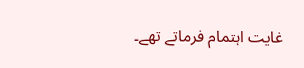غایت اہتمام فرماتے تھے۔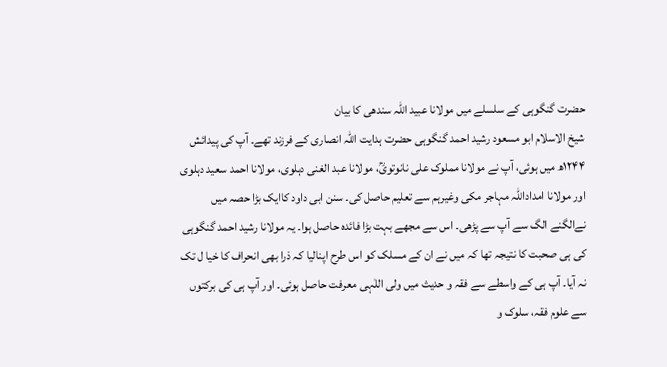حضرت گنگوہی کے سلسلے میں مولانا عبید اللہ سندھی کا بیان
شیخ الاسلام ابو مسعود رشید احمد گنگوہی حضرت ہدایت اللہ انصاری کے فرزند تھے۔ آپ کی پیدائش ۱۲۴۴ھ میں ہوئی، آپ نے مولانا مملوک علی نانوتویؒ، مولانا عبد الغنی دہلوی، مولانا احمد سعید دہلوی اور مولانا امداداللہ مہاجر مکی وغیرہم سے تعلیم حاصل کی۔ سنن ابی داود کاایک بڑا حصہ میں نےالگنے الگ سے آپ سے پڑھی۔ اس سے مجھے بہت بڑا فائدہ حاصل ہوا۔ یہ مولانا رشید احمد گنگوہی کی ہی صحبت کا نتیجہ تھا کہ میں نے ان کے مسلک کو اس طرح اپنالیا کہ ذرا بھی انحراف کا خیا ل تک نہ آیا۔ آپ ہی کے واسطے سے فقہ و حدیث میں ولی اللٰہی معرفت حاصل ہوئی۔ اور آپ ہی کی برکتوں سے علوم فقہ، سلوک و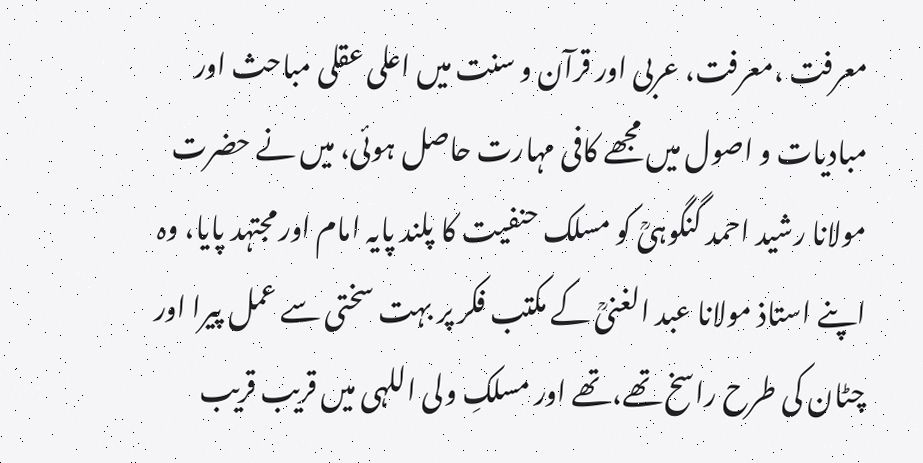معرفت ،معرفت، عربی اور قرآن و سنت میں اعلی عقلی مباحث اور مبادیات و اصول میں مجھے کافی مہارت حاصل ہوئی، میں نے حضرت مولانا رشید احمد گنگوہیؒ کو مسلک حنفیت کا پلند پایہ امام اور مجتہد پایا، وہ اپنے استاذ مولانا عبد الغنیؒ کے مکتب فکر پر بہت سختی سے عمل پیرا اور چٹان کی طرح راسخ تھے،تھے اور مسلکِ ولی اللہی میں قریب قریب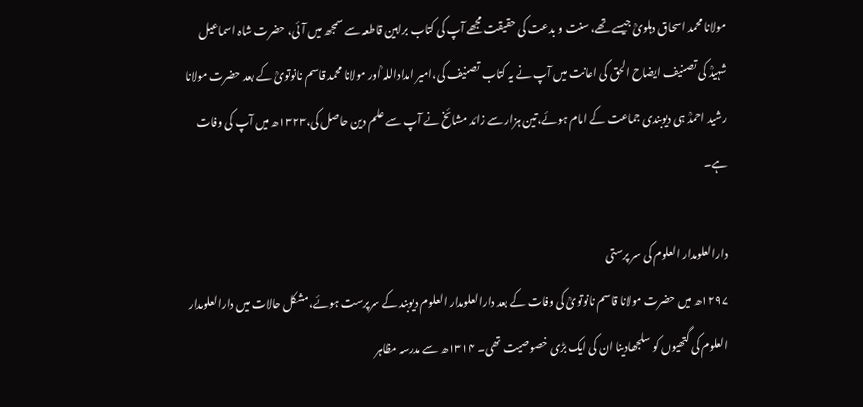مولانا محمد اسحاق دہلویؒ جیسے تھے، سنت و بدعت کی حقیقت مجھے آپ کی کتاب براہین قاطعہ سے سمجھ میں آئی، حضرت شاہ اسماعیل شہیدؒ کی تصنیف ایضاح الحق کی اعانت میں آپ نے یہ کتاب تصنیف کی،امیر امداداللہ ؒاور مولانا محمد قاسم نانوتویؒ کے بعد حضرت مولانا رشید احمدؒ ہی دیوبندی جماعت کے امام ہوئے،تین ہزار سے زائد مشائخ نے آپ سے علم دین حاصل کی،۱۳۲۳ھ میں آپ کی وفات ہے۔

دارالعلومدار العلوم کی سر پرستی
۱۲۹۷ھ میں حضرت مولانا قاسم نانوتویؒ کی وفات کے بعد دارالعلومدار العلوم دیوبند کے سرپرست ہوئے،مشکل حالات میں دارالعلومدار العلوم کی گتھیوں کو سلجھادینا ان کی ایک بڑی خصوصیت تھی۔ ۱۳۱۴ھ سے مدرسہ مظاہر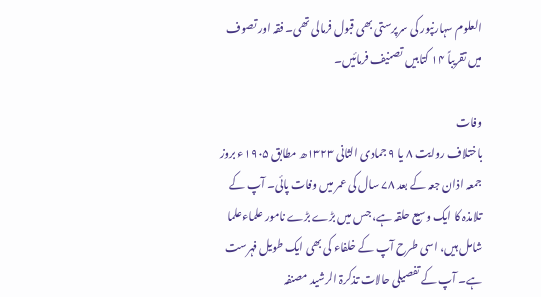العلوم سہارنپور کی سرپرستی بھی قبول فرمالی تھی۔ فقہ اور تصوف میں تقریباً ۱۴ کتابیں تصنیف فرمائیں۔

وفات
باختلاف روایت ۸ یا ۹ جمادی الثانی ۱۳۲۳ھ مطابق ۱۹۰۵ء بروز جمعہ اذان جعہ کے بعد ۷۸ سال کی عمر میں وفات پائی۔ آپ کے تلامذہ کا ایک وسیع حلقہ ہے، جس میں بڑے بڑے نامور علماءعلما شامل ہیں، اسی طرح آپ کے خلفاء کی بھی ایک طویل فہرست ہے۔ آپ کے تفصیلی حالات تذکرۃ الرشید مصنفہ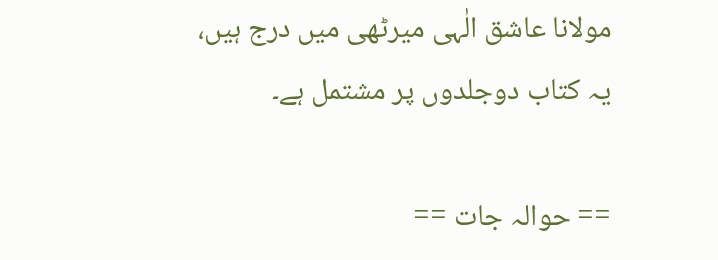مولانا عاشق الٰہی میرٹھی میں درج ہیں، یہ کتاب دوجلدوں پر مشتمل ہے۔

== حوالہ جات ==